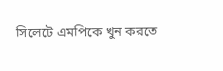সিলেটে এমপিকে খুন করতে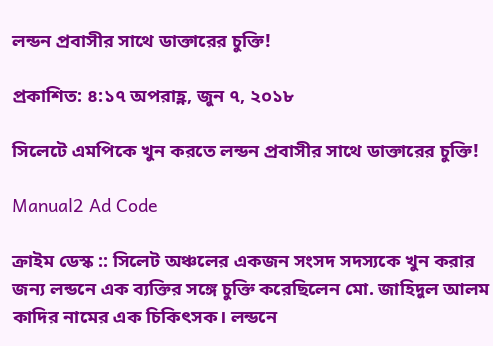লন্ডন প্রবাসীর সাথে ডাক্তারের চুক্তি!

প্রকাশিত: ৪:১৭ অপরাহ্ণ, জুন ৭, ২০১৮

সিলেটে এমপিকে খুন করতে লন্ডন প্রবাসীর সাথে ডাক্তারের চুক্তি!

Manual2 Ad Code

ক্রাইম ডেস্ক :: সিলেট অঞ্চলের একজন সংসদ সদস্যকে খুন করার জন্য লন্ডনে এক ব্যক্তির সঙ্গে চুক্তি করেছিলেন মো. জাহিদুল আলম কাদির নামের এক চিকিৎসক। লন্ডনে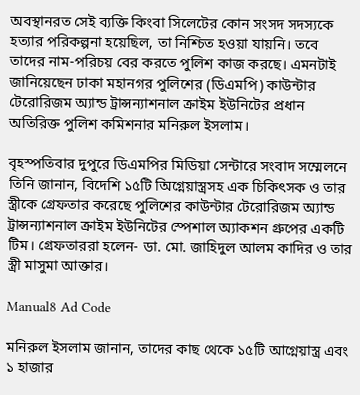অবস্থানরত সেই ব্যক্তি কিংবা সিলেটের কোন সংসদ সদস্যকে হত্যার পরিকল্পনা হয়েছিল, তা নিশ্চিত হওয়া যায়নি। তবে তাদের নাম-পরিচয় বের করতে পুলিশ কাজ করছে। এমনটাই জানিয়েছেন ঢাকা মহানগর পুলিশের (ডিএমপি) কাউন্টার টেরোরিজম অ্যান্ড ট্রান্সন্যাশনাল ক্রাইম ইউনিটের প্রধান অতিরিক্ত পুলিশ কমিশনার মনিরুল ইসলাম।

বৃহস্পতিবার দুপুরে ডিএমপির মিডিয়া সেন্টারে সংবাদ সম্মেলনে তিনি জানান, বিদেশি ১৫টি অিগ্নেয়াস্ত্রসহ এক চিকিৎসক ও তার স্ত্রীকে গ্রেফতার করেছে পুলিশের কাউন্টার টেরোরিজম অ্যান্ড ট্রান্সন্যাশনাল ক্রাইম ইউনিটের স্পেশাল অ্যাকশন গ্রুপের একটি টিম। গ্রেফতাররা হলেন- ডা. মো. জাহিদুল আলম কাদির ও তার স্ত্রী মাসুমা আক্তার।

Manual8 Ad Code

মনিরুল ইসলাম জানান, তাদের কাছ থেকে ১৫টি আগ্নেয়াস্ত্র এবং ১ হাজার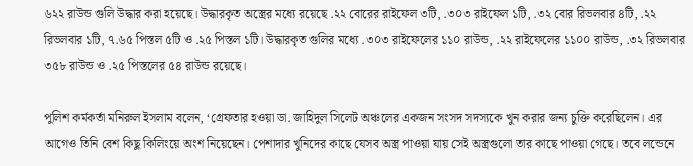৬২২ রাউন্ড গুলি উদ্ধার করা হয়েছে। উদ্ধারকৃত অস্ত্রের মধ্যে রয়েছে .২২ বোরের রাইফেল ৩টি, .৩০৩ রাইফেল ১টি, .৩২ বোর রিভলবার ৪টি, .২২ রিভলবার ১টি, ৭.৬৫ পিস্তল ৫টি ও .২৫ পিস্তল ১টি। উদ্ধারকৃত গুলির মধ্যে .৩০৩ রাইফেলের ১১০ রাউন্ড, .২২ রাইফেলের ১১০০ রাউন্ড, .৩২ রিভলবার ৩৫৮ রাউন্ড ও .২৫ পিস্তলের ৫৪ রাউন্ড রয়েছে।

পুলিশ কর্মকর্তা মনিরুল ইসলাম বলেন, ‘গ্রেফতার হওয়া ডা. জাহিদুল সিলেট অঞ্চলের একজন সংসদ সদস্যকে খুন করার জন্য চুক্তি করেছিলেন। এর আগেও তিনি বেশ কিছু কিলিংয়ে অংশ নিয়েছেন। পেশাদার খুনিদের কাছে যেসব অস্ত্র পাওয়া যায় সেই অস্ত্রগুলো তার কাছে পাওয়া গেছে। তবে লন্ডেনে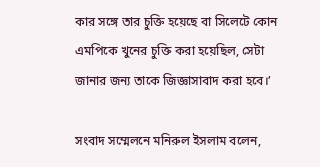কার সঙ্গে তার চুক্তি হয়েছে বা সিলেটে কোন এমপিকে খুনের চুক্তি করা হয়েছিল, সেটা জানার জন্য তাকে জিজ্ঞাসাবাদ করা হবে।’

সংবাদ সম্মেলনে মনিরুল ইসলাম বলেন,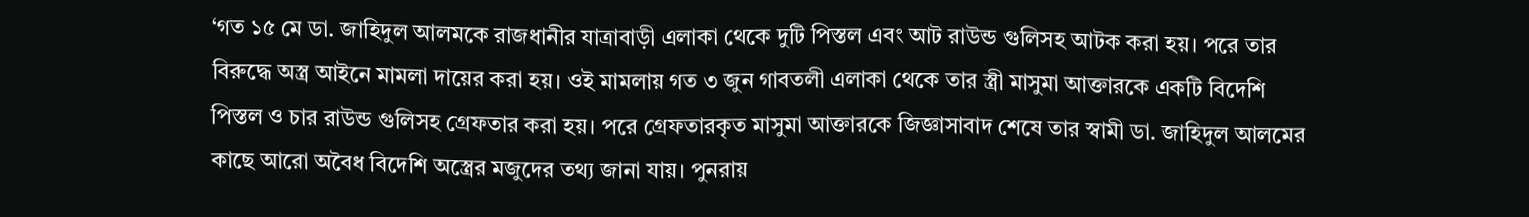‘গত ১৫ মে ডা. জাহিদুল আলমকে রাজধানীর যাত্রাবাড়ী এলাকা থেকে দুটি পিস্তল এবং আট রাউন্ড গুলিসহ আটক করা হয়। পরে তার বিরুদ্ধে অস্ত্র আইনে মামলা দায়ের করা হয়। ওই মামলায় গত ৩ জুন গাবতলী এলাকা থেকে তার স্ত্রী মাসুমা আক্তারকে একটি বিদেশি পিস্তল ও চার রাউন্ড গুলিসহ গ্রেফতার করা হয়। পরে গ্রেফতারকৃত মাসুমা আক্তারকে জিজ্ঞাসাবাদ শেষে তার স্বামী ডা. জাহিদুল আলমের কাছে আরো অবৈধ বিদেশি অস্ত্রের মজুদের তথ্য জানা যায়। পুনরায়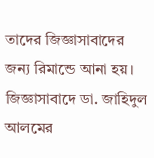তাদের জিজ্ঞাসাবাদের জন্য রিমান্ডে আনা হয়। জিজ্ঞাসাবাদে ডা. জাহিদুল আলমের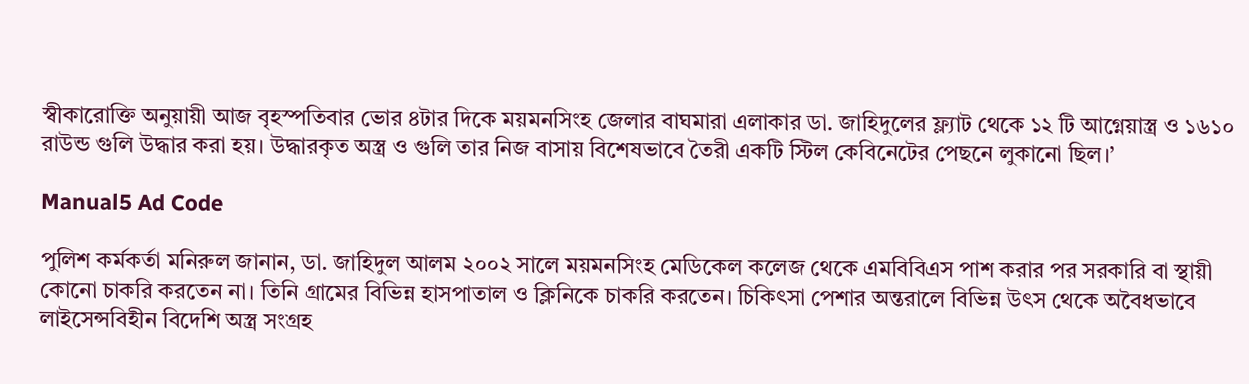স্বীকারোক্তি অনুয়ায়ী আজ বৃহস্পতিবার ভোর ৪টার দিকে ময়মনসিংহ জেলার বাঘমারা এলাকার ডা. জাহিদুলের ফ্ল্যাট থেকে ১২ টি আগ্নেয়াস্ত্র ও ১৬১০ রাউন্ড গুলি উদ্ধার করা হয়। উদ্ধারকৃত অস্ত্র ও গুলি তার নিজ বাসায় বিশেষভাবে তৈরী একটি স্টিল কেবিনেটের পেছনে লুকানো ছিল।’

Manual5 Ad Code

পুলিশ কর্মকর্তা মনিরুল জানান, ডা. জাহিদুল আলম ২০০২ সালে ময়মনসিংহ মেডিকেল কলেজ থেকে এমবিবিএস পাশ করার পর সরকারি বা স্থায়ী কোনো চাকরি করতেন না। তিনি গ্রামের বিভিন্ন হাসপাতাল ও ক্লিনিকে চাকরি করতেন। চিকিৎসা পেশার অন্তরালে বিভিন্ন উৎস থেকে অবৈধভাবে লাইসেন্সবিহীন বিদেশি অস্ত্র সংগ্রহ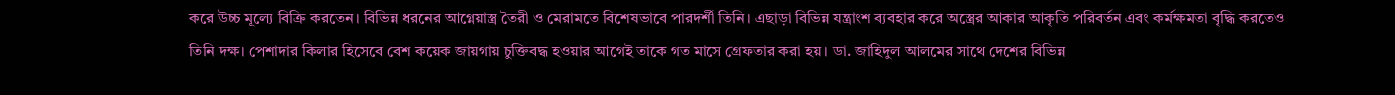করে উচ্চ মূল্যে বিক্রি করতেন। বিভিন্ন ধরনের আগ্নেয়াস্ত্র তৈরী ও মেরামতে বিশেষভাবে পারদর্শী তিনি। এছাড়া বিভিন্ন যন্ত্রাংশ ব্যবহার করে অস্ত্রের আকার আকৃতি পরিবর্তন এবং কর্মক্ষমতা বৃদ্ধি করতেও তিনি দক্ষ। পেশাদার কিলার হিসেবে বেশ কয়েক জায়গায় চুক্তিবদ্ধ হওয়ার আগেই তাকে গত মাসে গ্রেফতার করা হয়। ডা. জাহিদুল আলমের সাথে দেশের বিভিন্ন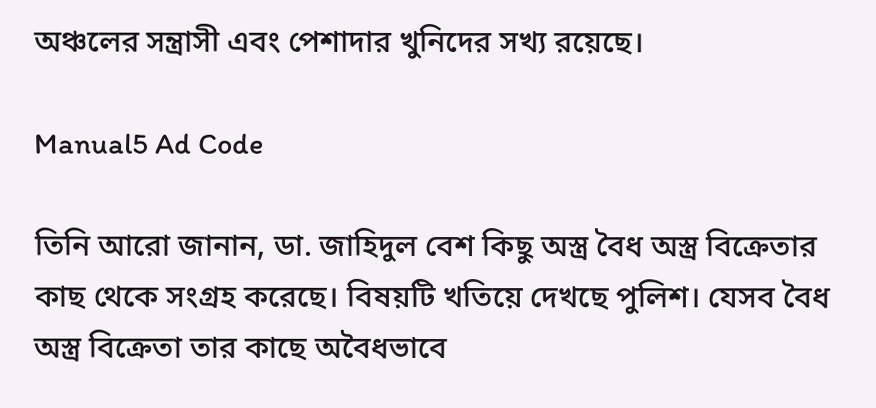অঞ্চলের সন্ত্রাসী এবং পেশাদার খুনিদের সখ্য রয়েছে।

Manual5 Ad Code

তিনি আরো জানান, ডা. জাহিদুল বেশ কিছু অস্ত্র বৈধ অস্ত্র বিক্রেতার কাছ থেকে সংগ্রহ করেছে। বিষয়টি খতিয়ে দেখছে পুলিশ। যেসব বৈধ অস্ত্র বিক্রেতা তার কাছে অবৈধভাবে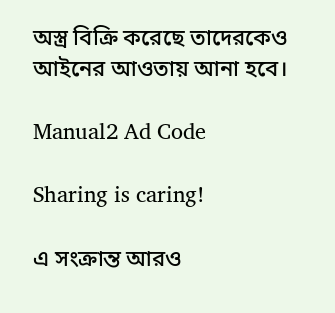অস্ত্র বিক্রি করেছে তাদেরকেও আইনের আওতায় আনা হবে।

Manual2 Ad Code

Sharing is caring!

এ সংক্রান্ত আরও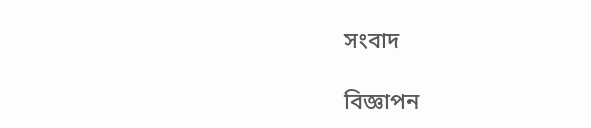সংবাদ

বিজ্ঞাপন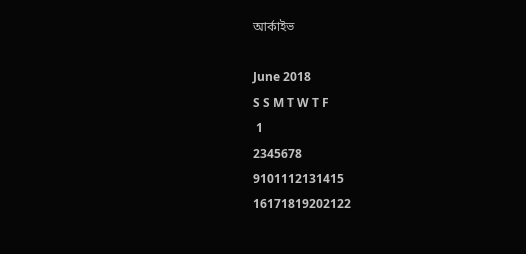আর্কাইভ

June 2018
S S M T W T F
 1
2345678
9101112131415
16171819202122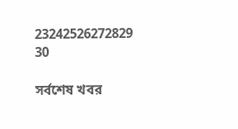23242526272829
30

সর্বশেষ খবর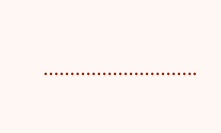………………………..